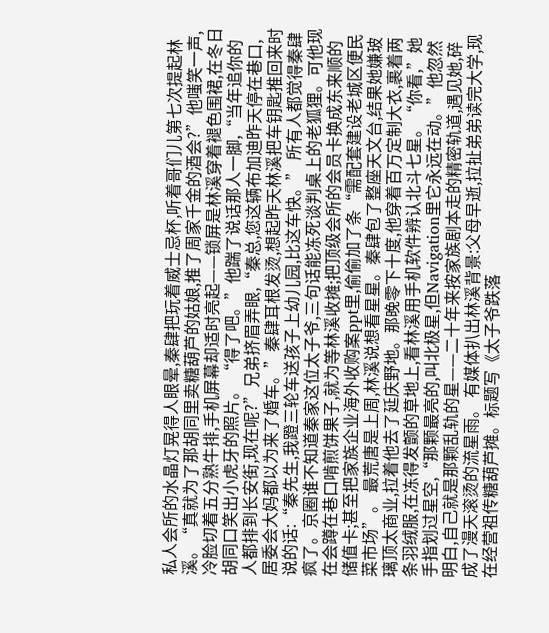私人会所的水晶灯晃得人眼晕,秦肆把玩着威士忌杯,听着哥们儿第七次提起林溪。“真就为了那胡同里卖糖葫芦的姑娘,推了周家千金的酒会?”他嗤笑一声,冷脸切着五分熟牛排,手机屏幕却适时亮起——锁屏是林溪穿着褪色围裙,在冬日胡同口笑出小虎牙的照片。 “得了吧。”他踹了说话那人一脚,“当年追你的人都排到长安街,现在呢?”兄弟挤眉弄眼,“秦总,您这辆布加迪昨天停在巷口,居委会大妈都以为来了婚车。”秦肆耳根发烫,想起昨天林溪把车钥匙推回来时说的话:“秦先生,我蹬三轮车送孩子上幼儿园,比这车快。” 所有人都觉得秦肆疯了。京圈谁不知道秦家这位太子爷,三句话能冻死谈判桌上的老狐狸。可他现在会蹲在巷口啃煎饼果子,就为等林溪收摊;把顶级会所的会员卡换成东来顺的储值卡;甚至把家族企业海外收购案ppt里,偷偷加了条“需配套建设老城区便民菜市场”。 最荒唐是上周,林溪说想看星星。秦肆包了整座天文台,结果她嫌玻璃顶太商业,拉着他去了延庆野地。那晚零下十度,他穿着百万定制大衣,裹着两条羽绒服,在冻得发颤的草地上,看林溪用手机软件辨认北斗七星。“你看,”她手指划过星空,“那颗最亮的,叫北极星,但Navigation里它永远在动。”他忽然明白,自己就是那颗乱轨的星——二十年来按家族剧本走的精密轨道,遇见她,碎成了漫天滚烫的流星雨。 有媒体扒出林溪背景:父母早逝,拉扯弟弟读完大学,现在经营祖传糖葫芦摊。标题写《太子爷跌落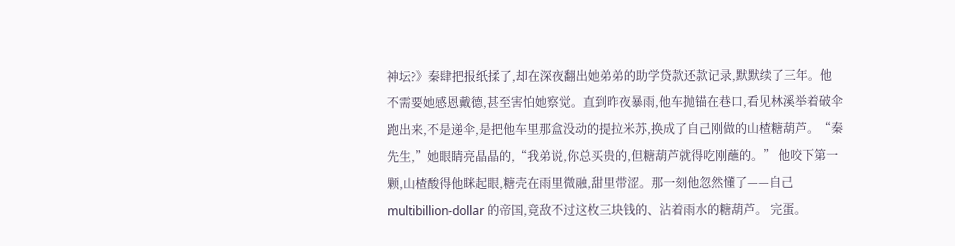神坛?》秦肆把报纸揉了,却在深夜翻出她弟弟的助学贷款还款记录,默默续了三年。他不需要她感恩戴德,甚至害怕她察觉。直到昨夜暴雨,他车抛锚在巷口,看见林溪举着破伞跑出来,不是递伞,是把他车里那盒没动的提拉米苏,换成了自己刚做的山楂糖葫芦。“秦先生,”她眼睛亮晶晶的,“我弟说,你总买贵的,但糖葫芦就得吃刚蘸的。” 他咬下第一颗,山楂酸得他眯起眼,糖壳在雨里微融,甜里带涩。那一刻他忽然懂了——自己 multibillion-dollar 的帝国,竟敌不过这枚三块钱的、沾着雨水的糖葫芦。 完蛋。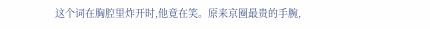这个词在胸腔里炸开时,他竟在笑。原来京圈最贵的手腕,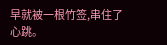早就被一根竹签,串住了心跳。